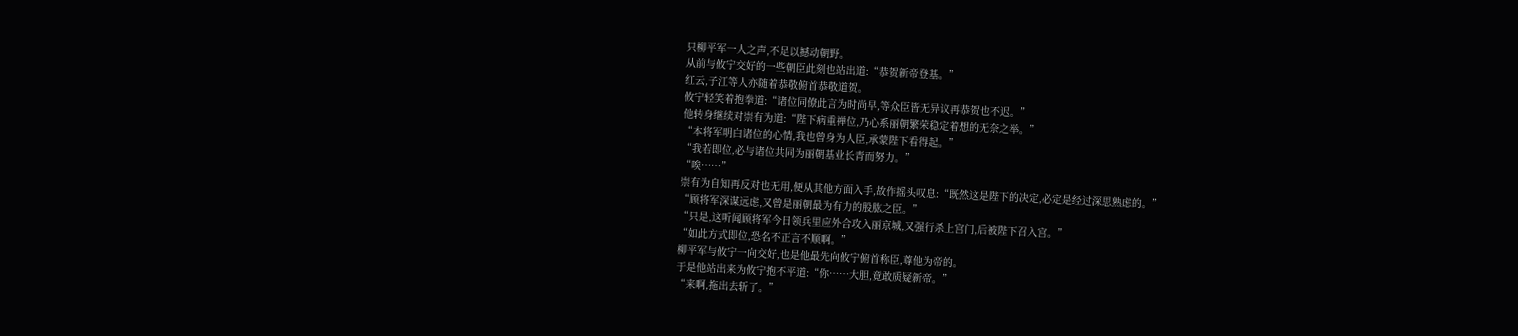只柳平军一人之声,不足以撼动朝野。
从前与攸宁交好的一些朝臣此刻也站出道:“恭贺新帝登基。”
红云,子江等人亦随着恭敬俯首恭敬道贺。
攸宁轻笑着抱拳道:“诸位同僚此言为时尚早,等众臣皆无异议再恭贺也不迟。”
他转身继续对崇有为道:“陛下病重禅位,乃心系丽朝繁荣稳定着想的无奈之举。”
“本将军明白诸位的心情,我也曾身为人臣,承蒙陛下看得起。”
“我若即位,必与诸位共同为丽朝基业长青而努力。”
“唉……”
崇有为自知再反对也无用,便从其他方面入手,故作摇头叹息:“既然这是陛下的决定,必定是经过深思熟虑的。”
“顾将军深谋远虑,又曾是丽朝最为有力的股肱之臣。”
“只是,这听闻顾将军今日领兵里应外合攻入丽京城,又强行杀上宫门,后被陛下召入宫。”
“如此方式即位,恐名不正言不顺啊。”
柳平军与攸宁一向交好,也是他最先向攸宁俯首称臣,尊他为帝的。
于是他站出来为攸宁抱不平道:“你……大胆,竟敢质疑新帝。”
“来啊,拖出去斩了。”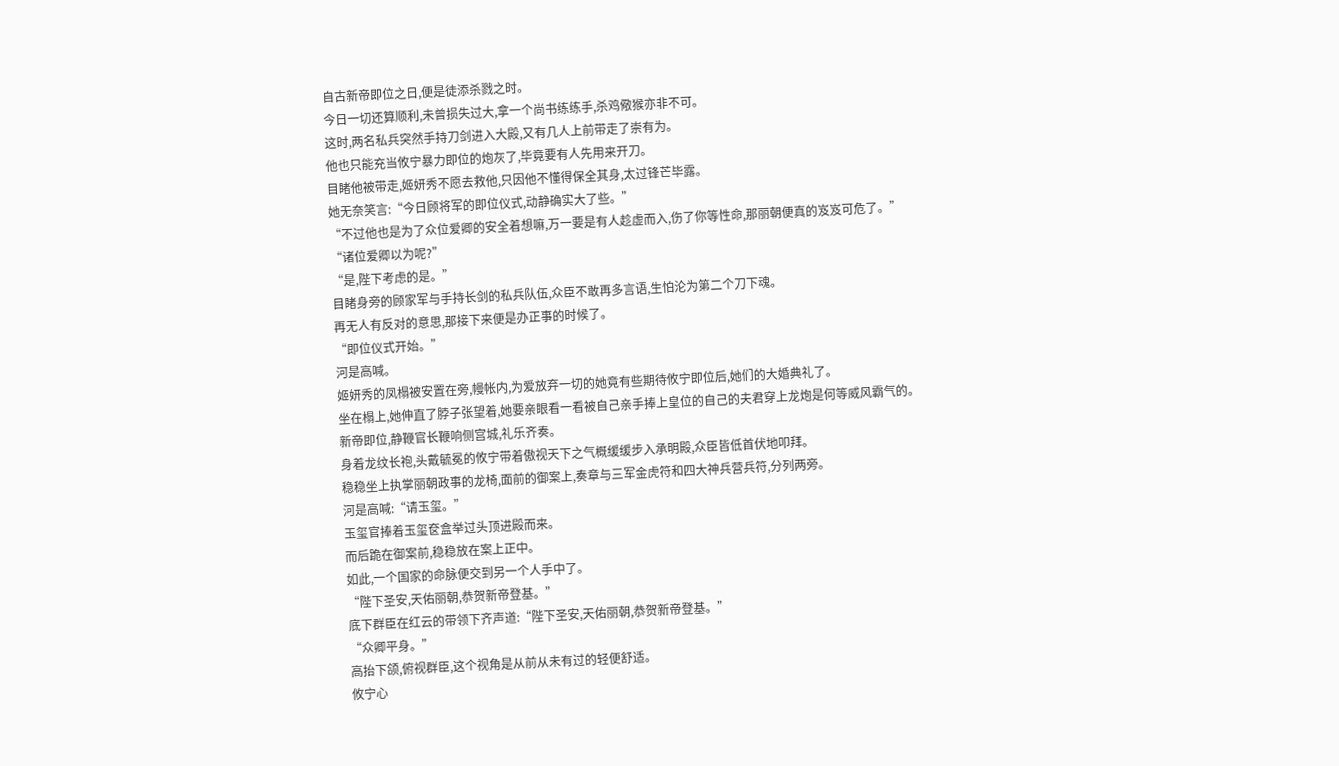自古新帝即位之日,便是徒添杀戮之时。
今日一切还算顺利,未曾损失过大,拿一个尚书练练手,杀鸡儆猴亦非不可。
这时,两名私兵突然手持刀剑进入大殿,又有几人上前带走了崇有为。
他也只能充当攸宁暴力即位的炮灰了,毕竟要有人先用来开刀。
目睹他被带走,姬妍秀不愿去救他,只因他不懂得保全其身,太过锋芒毕露。
她无奈笑言:“今日顾将军的即位仪式,动静确实大了些。”
“不过他也是为了众位爱卿的安全着想嘛,万一要是有人趁虚而入,伤了你等性命,那丽朝便真的岌岌可危了。”
“诸位爱卿以为呢?”
“是,陛下考虑的是。”
目睹身旁的顾家军与手持长剑的私兵队伍,众臣不敢再多言语,生怕沦为第二个刀下魂。
再无人有反对的意思,那接下来便是办正事的时候了。
“即位仪式开始。”
河是高喊。
姬妍秀的凤榻被安置在旁,幔帐内,为爱放弃一切的她竟有些期待攸宁即位后,她们的大婚典礼了。
坐在榻上,她伸直了脖子张望着,她要亲眼看一看被自己亲手捧上皇位的自己的夫君穿上龙炮是何等威风霸气的。
新帝即位,静鞭官长鞭响侧宫城,礼乐齐奏。
身着龙纹长袍,头戴毓冕的攸宁带着傲视天下之气概缓缓步入承明殿,众臣皆低首伏地叩拜。
稳稳坐上执掌丽朝政事的龙椅,面前的御案上,奏章与三军金虎符和四大神兵营兵符,分列两旁。
河是高喊:“请玉玺。”
玉玺官捧着玉玺奁盒举过头顶进殿而来。
而后跪在御案前,稳稳放在案上正中。
如此,一个国家的命脉便交到另一个人手中了。
“陛下圣安,天佑丽朝,恭贺新帝登基。”
底下群臣在红云的带领下齐声道:“陛下圣安,天佑丽朝,恭贺新帝登基。”
“众卿平身。”
高抬下颌,俯视群臣,这个视角是从前从未有过的轻便舒适。
攸宁心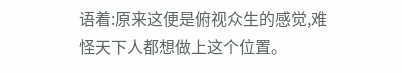语着:原来这便是俯视众生的感觉,难怪天下人都想做上这个位置。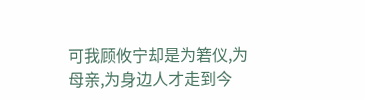可我顾攸宁却是为箬仪,为母亲,为身边人才走到今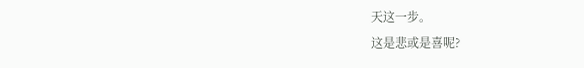天这一步。
这是悲或是喜呢?